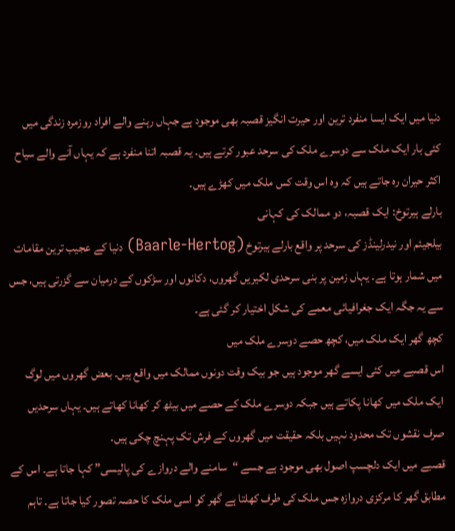دنیا میں ایک ایسا منفرد ترین اور حیرت انگیز قصبہ بھی موجود ہے جہاں رہنے والے افراد روزمرہ زندگی میں کئی بار ایک ملک سے دوسرے ملک کی سرحد عبور کرتے ہیں۔ یہ قصبہ اتنا منفرد ہے کہ یہاں آنے والے سیاح اکثر حیران رہ جاتے ہیں کہ وہ اس وقت کس ملک میں کھڑے ہیں۔
بارلے ہیرتوخ: ایک قصبہ، دو ممالک کی کہانی
بیلجیئم اور نیدرلینڈز کی سرحد پر واقع بارلے ہیرتوخ (Baarle-Hertog) دنیا کے عجیب ترین مقامات میں شمار ہوتا ہے۔ یہاں زمین پر بنی سرحدی لکیریں گھروں، دکانوں اور سڑکوں کے درمیان سے گزرتی ہیں، جس سے یہ جگہ ایک جغرافیائی معمے کی شکل اختیار کر گئی ہے۔
کچھ گھر ایک ملک میں، کچھ حصے دوسرے ملک میں
اس قصبے میں کئی ایسے گھر موجود ہیں جو بیک وقت دونوں ممالک میں واقع ہیں۔ بعض گھروں میں لوگ ایک ملک میں کھانا پکاتے ہیں جبکہ دوسرے ملک کے حصے میں بیٹھ کر کھانا کھاتے ہیں۔ یہاں سرحدیں صرف نقشوں تک محدود نہیں بلکہ حقیقت میں گھروں کے فرش تک پہنچ چکی ہیں۔
قصبے میں ایک دلچسپ اصول بھی موجود ہے جسے “سامنے والے دروازے کی پالیسی” کہا جاتا ہے۔ اس کے مطابق گھر کا مرکزی دروازہ جس ملک کی طرف کھلتا ہے گھر کو اسی ملک کا حصہ تصور کیا جاتا ہے۔ تاہم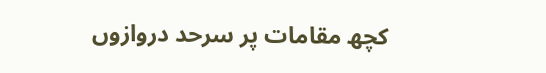کچھ مقامات پر سرحد دروازوں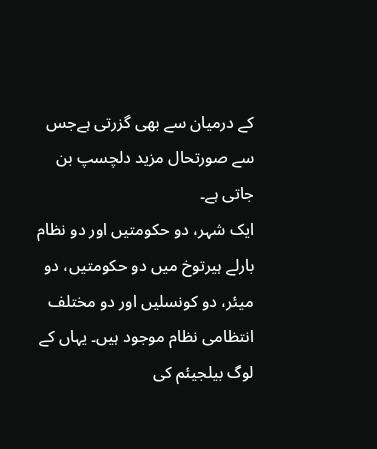کے درمیان سے بھی گزرتی ہےجس سے صورتحال مزید دلچسپ بن جاتی ہے۔
ایک شہر، دو حکومتیں اور دو نظام
بارلے ہیرتوخ میں دو حکومتیں، دو میئر، دو کونسلیں اور دو مختلف انتظامی نظام موجود ہیں۔ یہاں کے لوگ بیلجیئم کی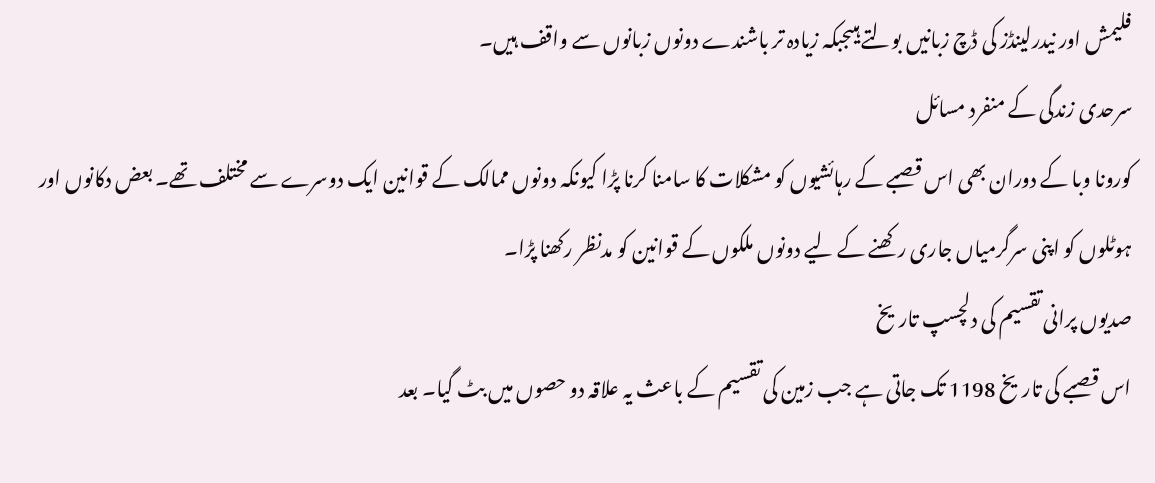فلیمش اور نیدرلینڈز کی ڈچ زبانیں بولتے ہیںجبکہ زیادہ تر باشندے دونوں زبانوں سے واقف ہیں۔
سرحدی زندگی کے منفرد مسائل
کورونا وبا کے دوران بھی اس قصبے کے رہائشیوں کو مشکلات کا سامنا کرنا پڑا کیونکہ دونوں ممالک کے قوانین ایک دوسرے سے مختلف تھے۔ بعض دکانوں اور ہوٹلوں کو اپنی سرگرمیاں جاری رکھنے کے لیے دونوں ملکوں کے قوانین کو مدنظر رکھنا پڑا۔
صدیوں پرانی تقسیم کی دلچسپ تاریخ
اس قصبے کی تاریخ 1198 تک جاتی ہے جب زمین کی تقسیم کے باعث یہ علاقہ دو حصوں میں بٹ گیا۔ بعد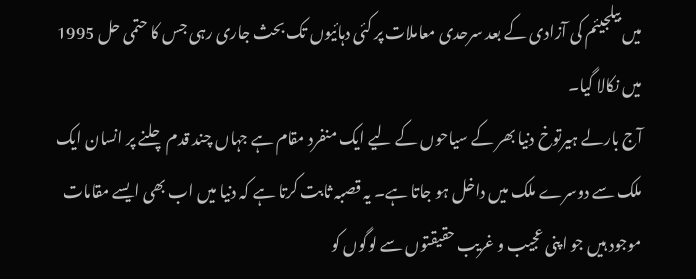میں بیلجیئم کی آزادی کے بعد سرحدی معاملات پر کئی دہائیوں تک بحث جاری رہی جس کا حتمی حل 1995 میں نکالا گیا۔
آج بارلے ہیرتوخ دنیا بھر کے سیاحوں کے لیے ایک منفرد مقام ہے جہاں چند قدم چلنے پر انسان ایک ملک سے دوسرے ملک میں داخل ہو جاتا ہے۔ یہ قصبہ ثابت کرتا ہے کہ دنیا میں اب بھی ایسے مقامات موجود ہیں جو اپنی عجیب و غریب حقیقتوں سے لوگوں کو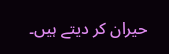حیران کر دیتے ہیں۔